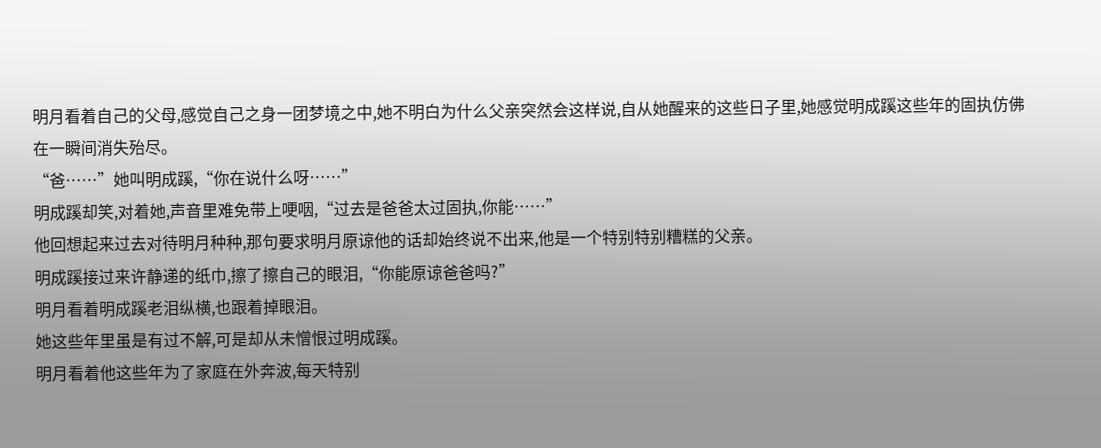明月看着自己的父母,感觉自己之身一团梦境之中,她不明白为什么父亲突然会这样说,自从她醒来的这些日子里,她感觉明成蹊这些年的固执仿佛在一瞬间消失殆尽。
“爸……”她叫明成蹊,“你在说什么呀……”
明成蹊却笑,对着她,声音里难免带上哽咽,“过去是爸爸太过固执,你能……”
他回想起来过去对待明月种种,那句要求明月原谅他的话却始终说不出来,他是一个特别特别糟糕的父亲。
明成蹊接过来许静递的纸巾,擦了擦自己的眼泪,“你能原谅爸爸吗?”
明月看着明成蹊老泪纵横,也跟着掉眼泪。
她这些年里虽是有过不解,可是却从未憎恨过明成蹊。
明月看着他这些年为了家庭在外奔波,每天特别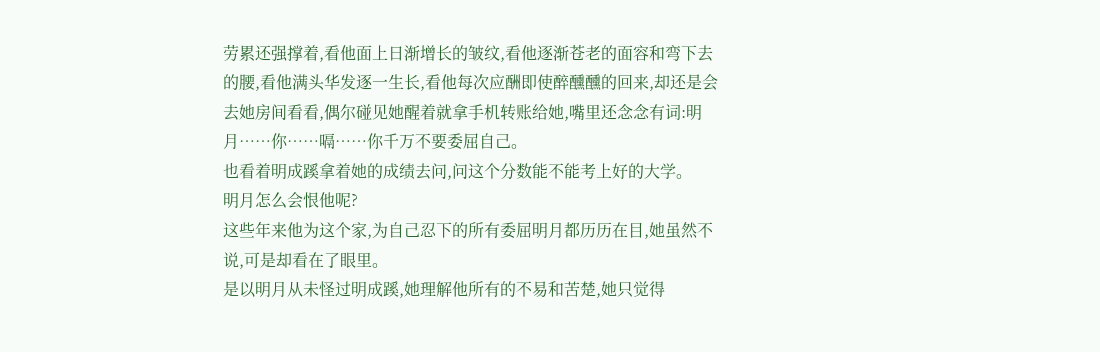劳累还强撑着,看他面上日渐增长的皱纹,看他逐渐苍老的面容和弯下去的腰,看他满头华发逐一生长,看他每次应酬即使醉醺醺的回来,却还是会去她房间看看,偶尔碰见她醒着就拿手机转账给她,嘴里还念念有词:明月……你……嗝……你千万不要委屈自己。
也看着明成蹊拿着她的成绩去问,问这个分数能不能考上好的大学。
明月怎么会恨他呢?
这些年来他为这个家,为自己忍下的所有委屈明月都历历在目,她虽然不说,可是却看在了眼里。
是以明月从未怪过明成蹊,她理解他所有的不易和苦楚,她只觉得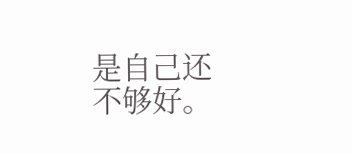是自己还不够好。